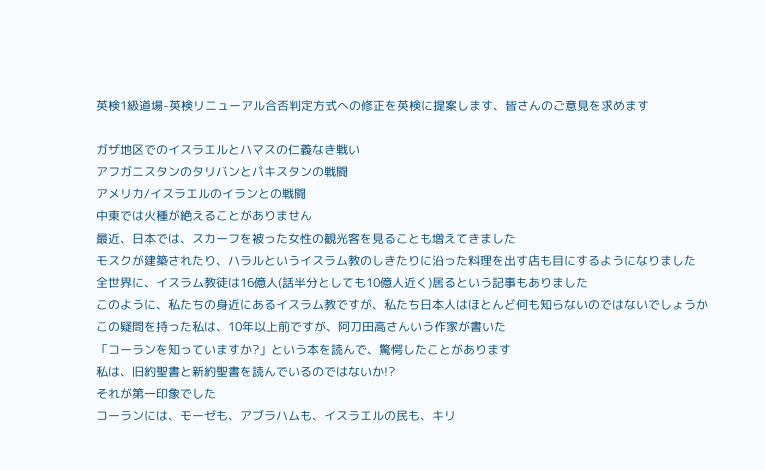英検1級道場-英検リニューアル合否判定方式への修正を英検に提案します、皆さんのご意見を求めます

ガザ地区でのイスラエルとハマスの仁義なき戦い
アフガニスタンのタリバンとパキスタンの戦闘
アメリカ/イスラエルのイランとの戦闘
中東では火種が絶えることがありません
最近、日本では、スカーフを被った女性の観光客を見ることも増えてきました
モスクが建築されたり、ハラルというイスラム教のしきたりに沿った料理を出す店も目にするようになりました
全世界に、イスラム教徒は16億人(話半分としても10億人近く)居るという記事もありました
このように、私たちの身近にあるイスラム教ですが、私たち日本人はほとんど何も知らないのではないでしょうか
この疑問を持った私は、10年以上前ですが、阿刀田高さんいう作家が書いた
「コーランを知っていますか?」という本を読んで、驚愕したことがあります
私は、旧約聖書と新約聖書を読んでいるのではないか!?
それが第一印象でした
コーランには、モーゼも、アブラハムも、イスラエルの民も、キリ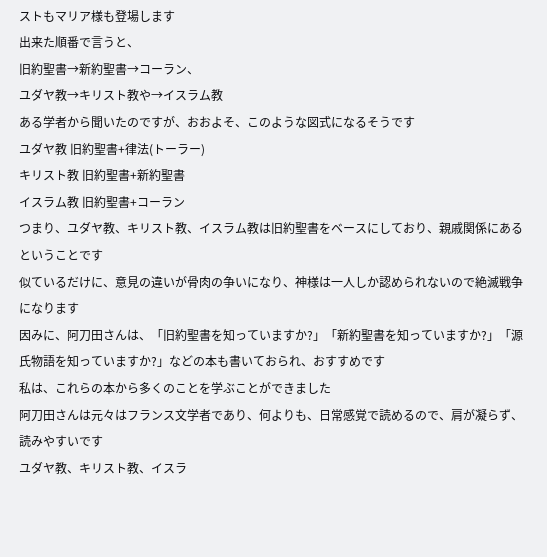ストもマリア様も登場します
出来た順番で言うと、
旧約聖書→新約聖書→コーラン、
ユダヤ教→キリスト教や→イスラム教
ある学者から聞いたのですが、おおよそ、このような図式になるそうです
ユダヤ教 旧約聖書+律法(トーラー)
キリスト教 旧約聖書+新約聖書
イスラム教 旧約聖書+コーラン
つまり、ユダヤ教、キリスト教、イスラム教は旧約聖書をベースにしており、親戚関係にあるということです
似ているだけに、意見の違いが骨肉の争いになり、神様は一人しか認められないので絶滅戦争になります
因みに、阿刀田さんは、「旧約聖書を知っていますか?」「新約聖書を知っていますか?」「源氏物語を知っていますか?」などの本も書いておられ、おすすめです
私は、これらの本から多くのことを学ぶことができました
阿刀田さんは元々はフランス文学者であり、何よりも、日常感覚で読めるので、肩が凝らず、読みやすいです
ユダヤ教、キリスト教、イスラ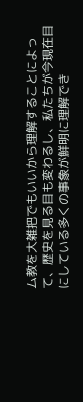ム教を大雑把でもいいから理解することによって、歴史を見る目も変わるし、私たちが今現在目にしている多くの事象が鮮明に理解でき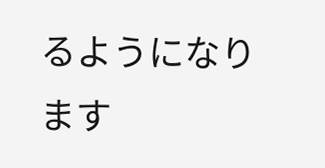るようになります